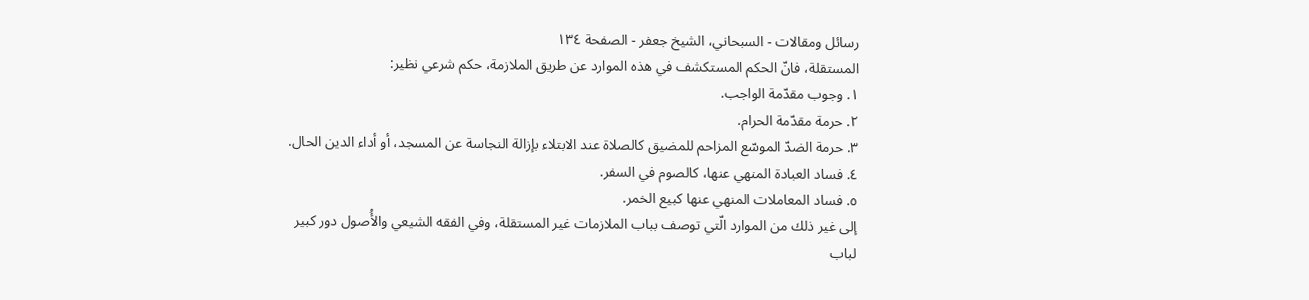رسائل ومقالات - السبحاني، الشيخ جعفر - الصفحة ١٣٤
المستقلة، فانّ الحكم المستكشف في هذه الموارد عن طريق الملازمة، حكم شرعي نظير:
١. وجوب مقدّمة الواجب.
٢. حرمة مقدّمة الحرام.
٣. حرمة الضدّ الموسّع المزاحم للمضيق كالصلاة عند الابتلاء بإزالة النجاسة عن المسجد، أو أداء الدين الحال.
٤. فساد العبادة المنهي عنها، كالصوم في السفر.
٥. فساد المعاملات المنهي عنها كبيع الخمر.
إلى غير ذلك من الموارد الّتي توصف بباب الملازمات غير المستقلة، وفي الفقه الشيعي والأُصول دور كبير لباب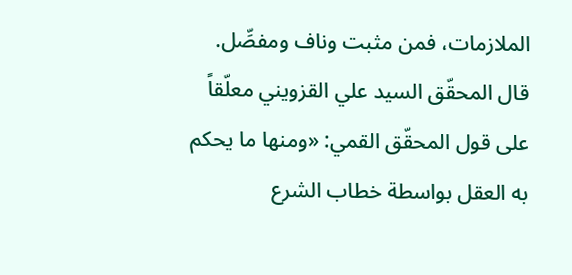الملازمات، فمن مثبت وناف ومفصِّل.
قال المحقّق السيد علي القزويني معلّقاً على قول المحقّق القمي: «ومنها ما يحكم به العقل بواسطة خطاب الشرع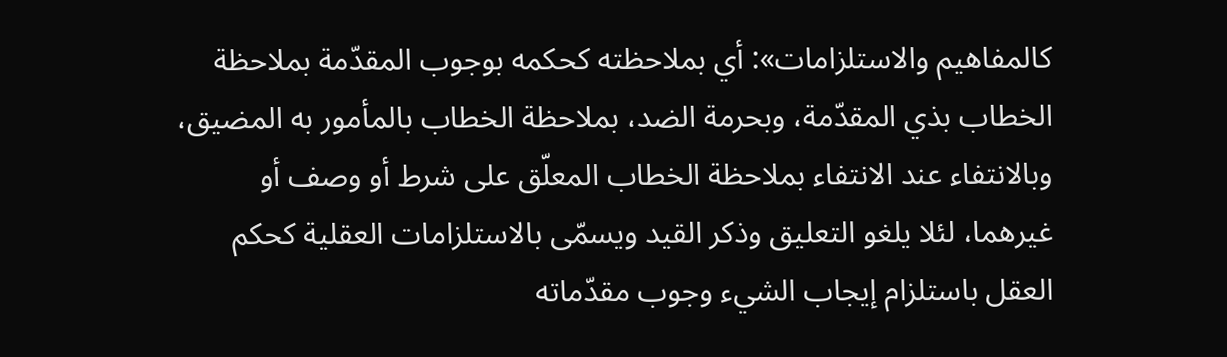كالمفاهيم والاستلزامات»: أي بملاحظته كحكمه بوجوب المقدّمة بملاحظة الخطاب بذي المقدّمة، وبحرمة الضد، بملاحظة الخطاب بالمأمور به المضيق، وبالانتفاء عند الانتفاء بملاحظة الخطاب المعلّق على شرط أو وصف أو غيرهما، لئلا يلغو التعليق وذكر القيد ويسمّى بالاستلزامات العقلية كحكم العقل باستلزام إيجاب الشيء وجوب مقدّماته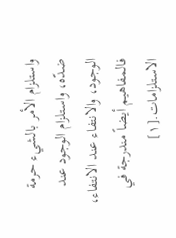واستلزام الأمر بالشيء حرمة ضدّه، واستلزام الوجود عند الوجود، والانتفاء عند الانتفاء، فالمفاهيم أيضاً مندرجة في الاستلزامات.[١]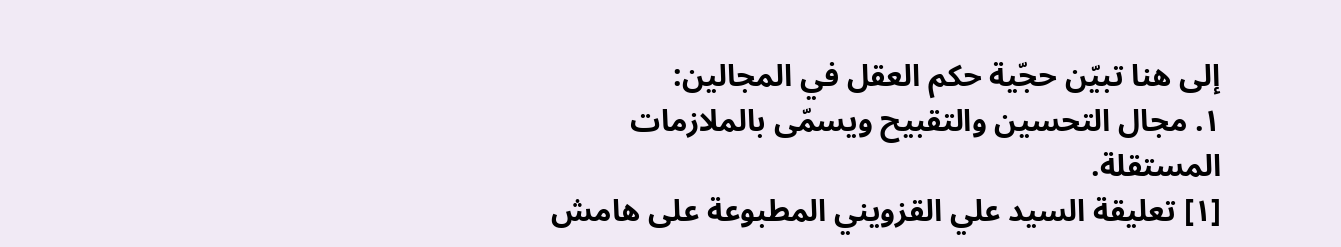إلى هنا تبيّن حجّية حكم العقل في المجالين:
١. مجال التحسين والتقبيح ويسمّى بالملازمات المستقلة.
[١] تعليقة السيد علي القزويني المطبوعة على هامش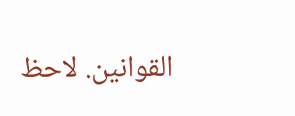القوانين. لاحظ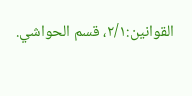القوانين:٢/١، قسم الحواشي.